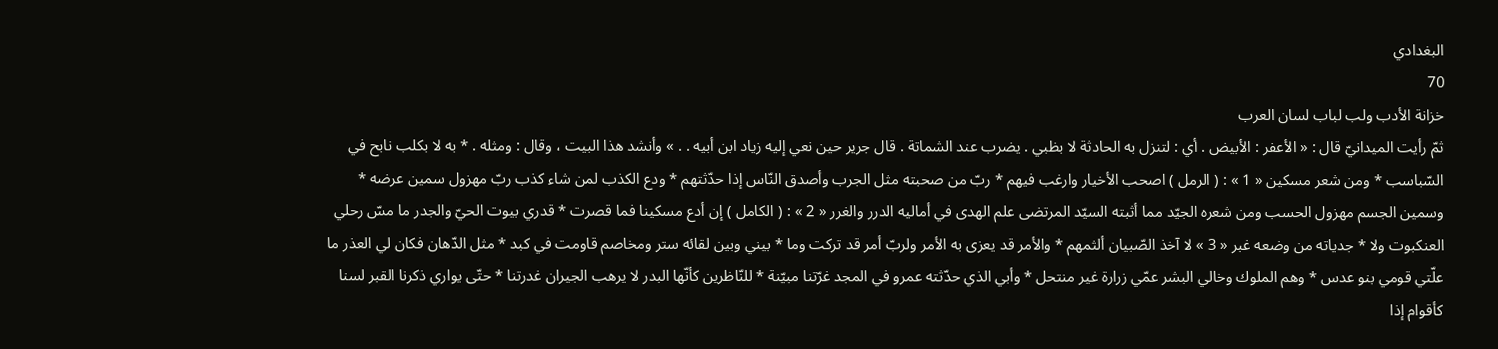البغدادي
70
خزانة الأدب ولب لباب لسان العرب
ثمّ رأيت الميدانيّ قال : « الأعفر : الأبيض . أي : لتنزل به الحادثة لا بظبي . يضرب عند الشماتة . قال جرير حين نعي إليه زياد ابن أبيه . . » وأنشد هذا البيت ، وقال : ومثله . * به لا بكلب نابح في السّباسب * ومن شعر مسكين « 1 » : ( الرمل ) اصحب الأخيار وارغب فيهم * ربّ من صحبته مثل الجرب وأصدق النّاس إذا حدّثتهم * ودع الكذب لمن شاء كذب ربّ مهزول سمين عرضه * وسمين الجسم مهزول الحسب ومن شعره الجيّد مما أثبته السيّد المرتضى علم الهدى في أماليه الدرر والغرر « 2 » : ( الكامل ) إن أدع مسكينا فما قصرت * قدري بيوت الحيّ والجدر ما مسّ رحلي العنكبوت ولا * جدياته من وضعه غبر « 3 » لا آخذ الصّبيان ألثمهم * والأمر قد يعزى به الأمر ولربّ أمر قد تركت وما * بيني وبين لقائه ستر ومخاصم قاومت في كبد * مثل الدّهان فكان لي العذر ما علّتي قومي بنو عدس * وهم الملوك وخالي البشر عمّي زرارة غير منتحل * وأبي الذي حدّثته عمرو في المجد غرّتنا مبيّنة * للنّاظرين كأنّها البدر لا يرهب الجيران غدرتنا * حتّى يواري ذكرنا القبر لسنا كأقوام إذا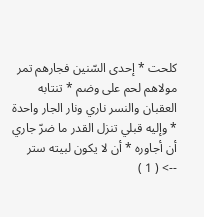كلحت * إحدى السّنين فجارهم تمر مولاهم لحم على وضم * تنتابه العقبان والنسر ناري ونار الجار واحدة * وإليه قبلي تنزل القدر ما ضرّ جاري أن أجاوره * أن لا يكون لبيته ستر
--> ( 1 )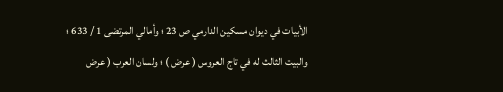الأبيات في ديوان مسكين الدارمي ص 23 ؛ وأمالي المرتضى 1 / 633 ؛ والبيت الثالث له في تاج العروس ( عرض ) ؛ ولسان العرب ( عرض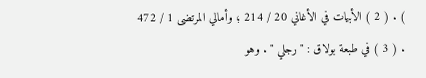) . ( 2 ) الأبيات في الأغاني 20 / 214 ؛ وأمالي المرتضى 1 / 472 . ( 3 ) في طبعة بولاق : " رجلي " . وهو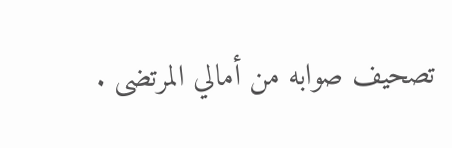تصحيف صوابه من أمالي المرتضى .